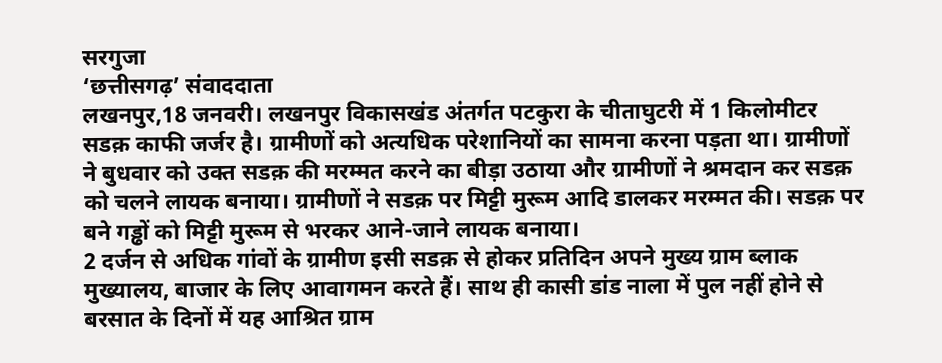सरगुजा
‘छत्तीसगढ़’ संवाददाता
लखनपुर,18 जनवरी। लखनपुर विकासखंड अंतर्गत पटकुरा के चीताघुटरी में 1 किलोमीटर सडक़ काफी जर्जर है। ग्रामीणों को अत्यधिक परेशानियों का सामना करना पड़ता था। ग्रामीणों ने बुधवार को उक्त सडक़ की मरम्मत करने का बीड़ा उठाया और ग्रामीणों ने श्रमदान कर सडक़ को चलने लायक बनाया। ग्रामीणों ने सडक़ पर मिट्टी मुरूम आदि डालकर मरम्मत की। सडक़ पर बने गड्ढों को मिट्टी मुरूम से भरकर आने-जाने लायक बनाया।
2 दर्जन से अधिक गांवों के ग्रामीण इसी सडक़ से होकर प्रतिदिन अपने मुख्य ग्राम ब्लाक मुख्यालय, बाजार के लिए आवागमन करते हैं। साथ ही कासी डांड नाला में पुल नहीं होने से बरसात के दिनों में यह आश्रित ग्राम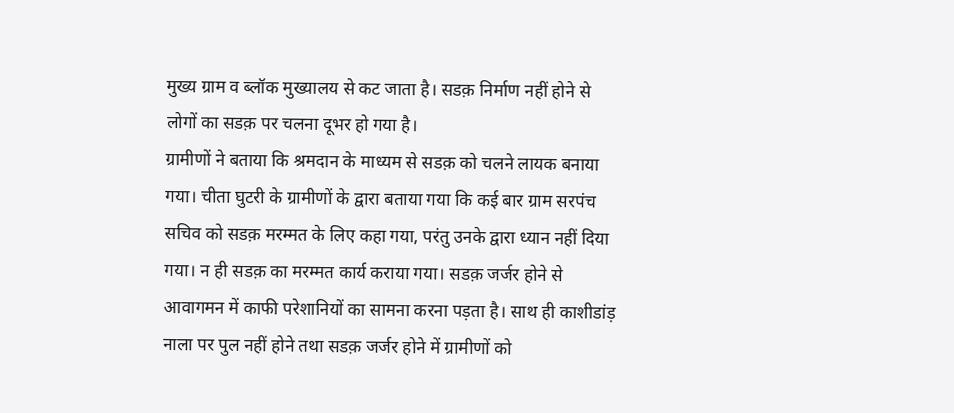मुख्य ग्राम व ब्लॉक मुख्यालय से कट जाता है। सडक़ निर्माण नहीं होने से लोगों का सडक़ पर चलना दूभर हो गया है।
ग्रामीणों ने बताया कि श्रमदान के माध्यम से सडक़ को चलने लायक बनाया गया। चीता घुटरी के ग्रामीणों के द्वारा बताया गया कि कई बार ग्राम सरपंच सचिव को सडक़ मरम्मत के लिए कहा गया, परंतु उनके द्वारा ध्यान नहीं दिया गया। न ही सडक़ का मरम्मत कार्य कराया गया। सडक़ जर्जर होने से आवागमन में काफी परेशानियों का सामना करना पड़ता है। साथ ही काशीडांड़ नाला पर पुल नहीं होने तथा सडक़ जर्जर होने में ग्रामीणों को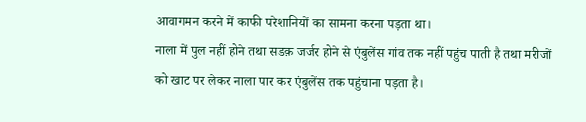आवागमन करने में काफी परेशानियों का सामना करना पड़ता था।
नाला में पुल नहीं होने तथा सडक़ जर्जर होने से एंबुलेंस गांव तक नहीं पहुंच पाती है तथा मरीजों को खाट पर लेकर नाला पार कर एंबुलेंस तक पहुंचाना पड़ता है।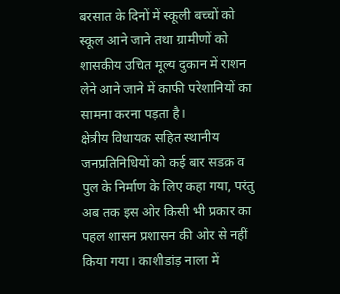बरसात के दिनों में स्कूली बच्चों को स्कूल आने जाने तथा ग्रामीणों को शासकीय उचित मूल्य दुकान में राशन लेने आने जाने में काफी परेशानियों का सामना करना पड़ता है।
क्षेत्रीय विधायक सहित स्थानीय जनप्रतिनिधियों को कई बार सडक़ व पुल के निर्माण के लिए कहा गया, परंतु अब तक इस ओर किसी भी प्रकार का पहल शासन प्रशासन की ओर से नहीं किया गया। काशीडांड़ नाला में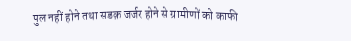पुल नहीं होने तथा सडक़ जर्जर होने से ग्रामीणों को काफी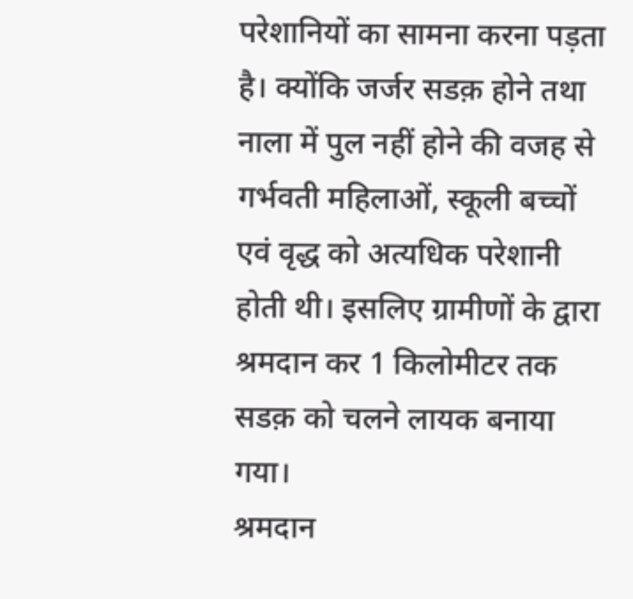परेशानियों का सामना करना पड़ता है। क्योंकि जर्जर सडक़ होने तथा नाला में पुल नहीं होने की वजह से गर्भवती महिलाओं, स्कूली बच्चों एवं वृद्ध को अत्यधिक परेशानी होती थी। इसलिए ग्रामीणों के द्वारा श्रमदान कर 1 किलोमीटर तक सडक़ को चलने लायक बनाया गया।
श्रमदान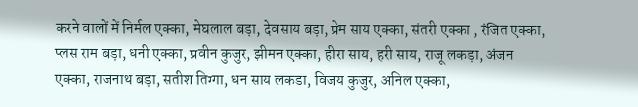करने वालों में निर्मल एक्का, मेघलाल बड़ा, देवसाय बड़ा, प्रेम साय एक्का, संतरी एक्का , रंजित एक्का, प्लस राम बड़ा, धनी एक्का, प्रवीन कुजुर, झीमन एक्का, हीरा साय, हरी साय, राजू लकड़ा, अंजन एक्का, राजनाथ बड़ा, सतीश तिग्गा, धन साय लकडा, विजय कुजुर, अनिल एक्का,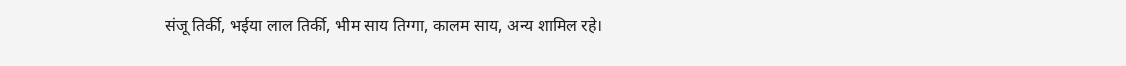संजू तिर्की, भईया लाल तिर्की, भीम साय तिग्गा, कालम साय, अन्य शामिल रहे।